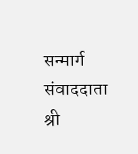सन्मार्ग संवाददाता
श्री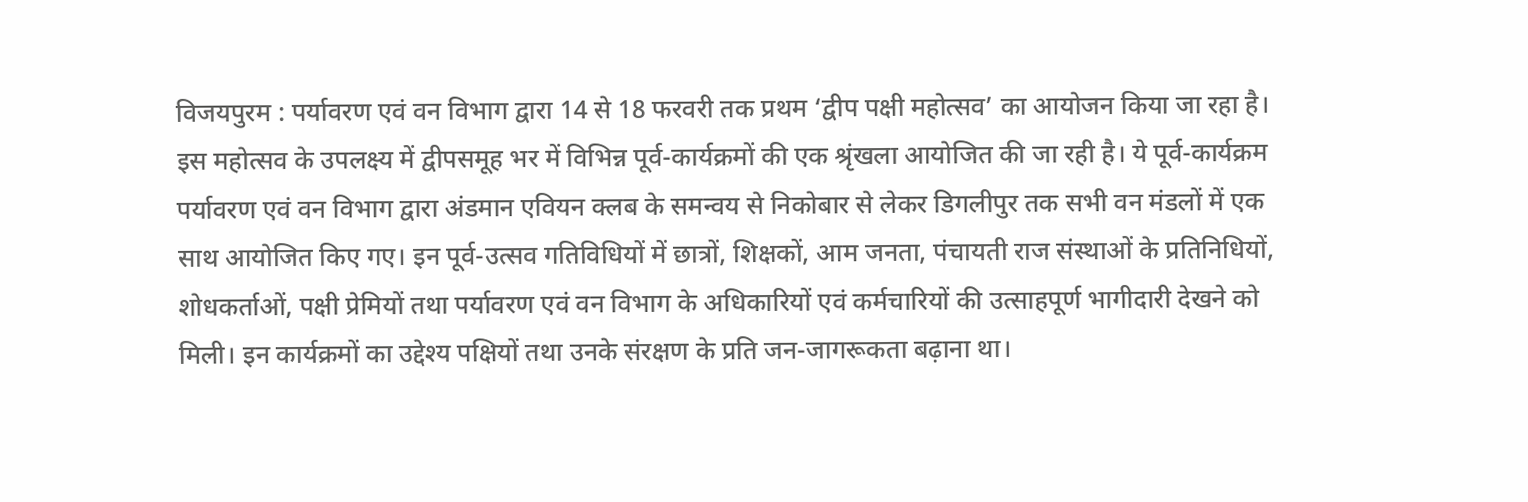विजयपुरम : पर्यावरण एवं वन विभाग द्वारा 14 से 18 फरवरी तक प्रथम ‘द्वीप पक्षी महोत्सव’ का आयोजन किया जा रहा है। इस महोत्सव के उपलक्ष्य में द्वीपसमूह भर में विभिन्न पूर्व-कार्यक्रमों की एक श्रृंखला आयोजित की जा रही है। ये पूर्व-कार्यक्रम पर्यावरण एवं वन विभाग द्वारा अंडमान एवियन क्लब के समन्वय से निकोबार से लेकर डिगलीपुर तक सभी वन मंडलों में एक साथ आयोजित किए गए। इन पूर्व-उत्सव गतिविधियों में छात्रों, शिक्षकों, आम जनता, पंचायती राज संस्थाओं के प्रतिनिधियों, शोधकर्ताओं, पक्षी प्रेमियों तथा पर्यावरण एवं वन विभाग के अधिकारियों एवं कर्मचारियों की उत्साहपूर्ण भागीदारी देखने को मिली। इन कार्यक्रमों का उद्देश्य पक्षियों तथा उनके संरक्षण के प्रति जन-जागरूकता बढ़ाना था।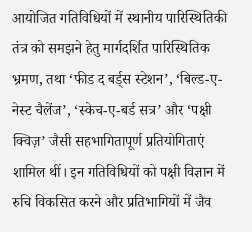आयोजित गतिविधियों में स्थानीय पारिस्थितिकी तंत्र को समझने हेतु मार्गदर्शित पारिस्थितिक भ्रमण, तथा ‘फीड द बर्ड्स स्टेशन’, ‘बिल्ड-ए-नेस्ट चैलेंज’, ‘स्केच-ए-बर्ड सत्र’ और ‘पक्षी क्विज़’ जैसी सहभागितापूर्ण प्रतियोगिताएं शामिल थीं। इन गतिविधियों को पक्षी विज्ञान में रुचि विकसित करने और प्रतिभागियों में जैव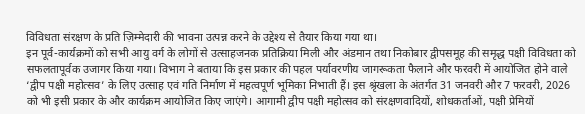विविधता संरक्षण के प्रति ज़िम्मेदारी की भावना उत्पन्न करने के उद्देश्य से तैयार किया गया था।
इन पूर्व-कार्यक्रमों को सभी आयु वर्ग के लोगों से उत्साहजनक प्रतिक्रिया मिली और अंडमान तथा निकोबार द्वीपसमूह की समृद्ध पक्षी विविधता को सफलतापूर्वक उजागर किया गया। विभाग ने बताया कि इस प्रकार की पहल पर्यावरणीय जागरूकता फैलाने और फरवरी में आयोजित होने वाले ‘द्वीप पक्षी महोत्सव’ के लिए उत्साह एवं गति निर्माण में महत्वपूर्ण भूमिका निभाती हैं। इस श्रृंखला के अंतर्गत 31 जनवरी और 7 फरवरी, 2026 को भी इसी प्रकार के और कार्यक्रम आयोजित किए जाएंगे। आगामी द्वीप पक्षी महोत्सव को संरक्षणवादियों, शोधकर्ताओं, पक्षी प्रेमियों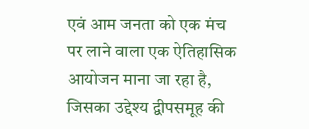एवं आम जनता को एक मंच पर लाने वाला एक ऐतिहासिक आयोजन माना जा रहा है, जिसका उद्देश्य द्वीपसमूह की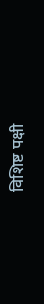विशिष्ट पक्षी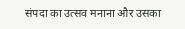संपदा का उत्सव मनाना और उसका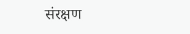संरक्षण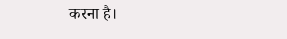करना है।